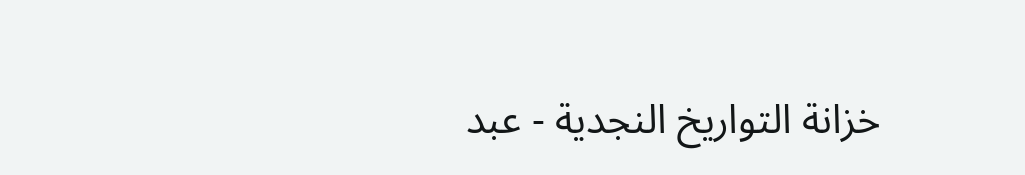خزانة التواريخ النجدية - عبد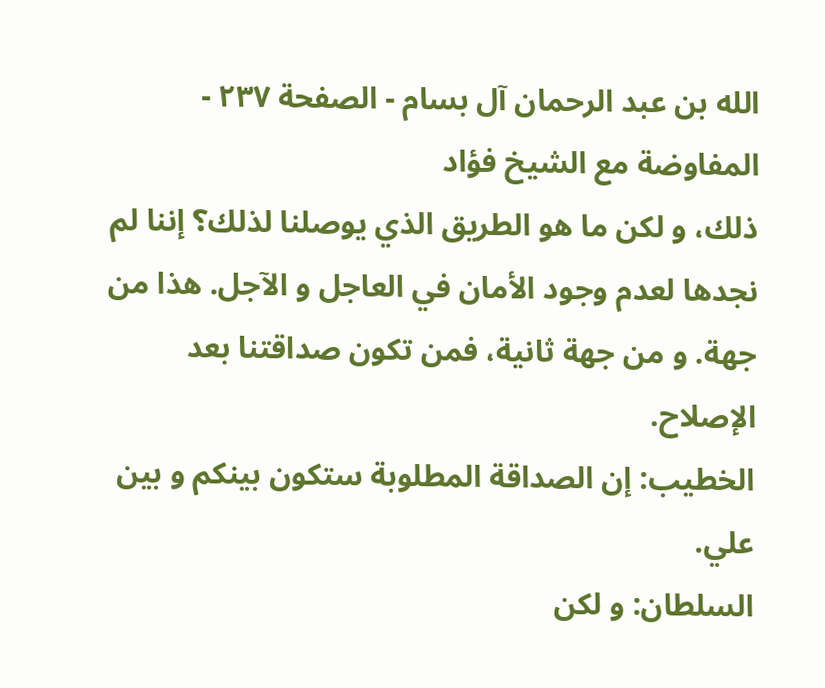الله بن عبد الرحمان آل بسام - الصفحة ٢٣٧ - المفاوضة مع الشيخ فؤاد
ذلك، و لكن ما هو الطريق الذي يوصلنا لذلك؟ إننا لم نجدها لعدم وجود الأمان في العاجل و الآجل. هذا من جهة. و من جهة ثانية، فمن تكون صداقتنا بعد الإصلاح.
الخطيب: إن الصداقة المطلوبة ستكون بينكم و بين علي.
السلطان: و لكن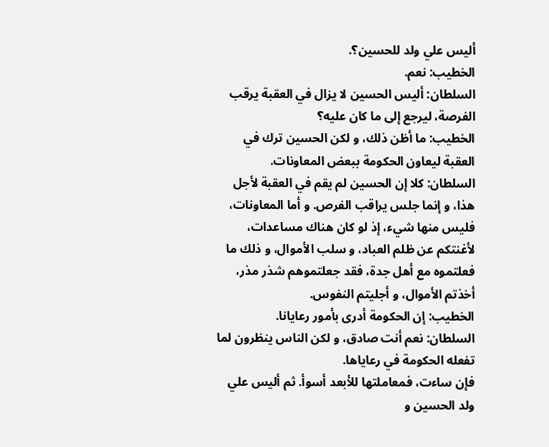أليس علي ولد للحسين؟.
الخطيب: نعم.
السلطان: أليس الحسين لا يزال في العقبة يرقب الفرصة، ليرجع إلى ما كان عليه؟
الخطيب: ما أظن ذلك، و لكن الحسين ترك في العقبة ليعاون الحكومة ببعض المعاونات.
السلطان: كلا إن الحسين لم يقم في العقبة لأجل هذا، و إنما جلس يراقب الفرص. و أما المعاونات، فليس منها شيء، إذ لو كان هناك مساعدات، لأغنتكم عن ظلم العباد، و سلب الأموال، و ذلك ما فعلتموه مع أهل جدة، فقد جعلتموهم شذر مذر، أخذتم الأموال، و أجليتم النفوس.
الخطيب: إن الحكومة أدرى بأمور رعايانا.
السلطان: نعم أنت صادق، و لكن الناس ينظرون لما تفعله الحكومة في رعاياها.
فإن ساءت، فمعاملتها للأبعد أسوأ. ثم أليس علي ولد الحسين و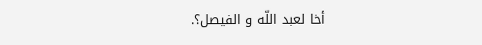أخا لعبد اللّه و الفيصل؟.